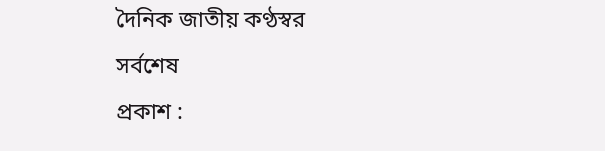দৈনিক জাতীয় কণ্ঠস্বর
সর্বশেষ
প্রকাশ :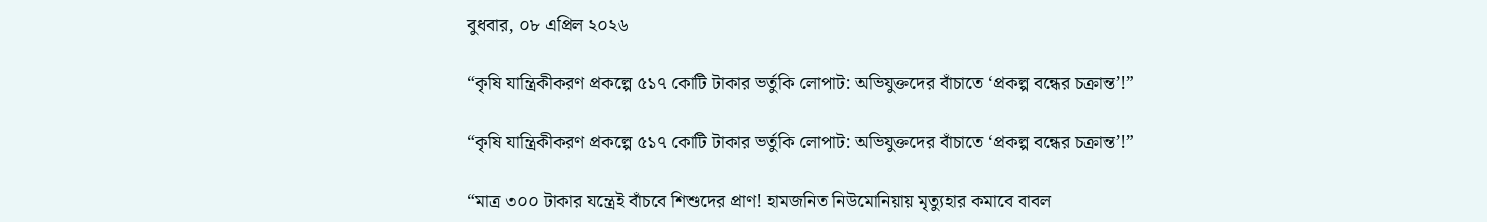বুধবার, ০৮ এপ্রিল ২০২৬

“কৃষি যান্ত্রিকীকরণ প্রকল্পে ৫১৭ কোটি টাকার ভর্তুকি লোপাট: অভিযুক্তদের বাঁচাতে ‘প্রকল্প বন্ধের চক্রান্ত’!”

“কৃষি যান্ত্রিকীকরণ প্রকল্পে ৫১৭ কোটি টাকার ভর্তুকি লোপাট: অভিযুক্তদের বাঁচাতে ‘প্রকল্প বন্ধের চক্রান্ত’!”

“মাত্র ৩০০ টাকার যন্ত্রেই বাঁচবে শিশুদের প্রাণ! হামজনিত নিউমোনিয়ায় মৃত্যুহার কমাবে বাবল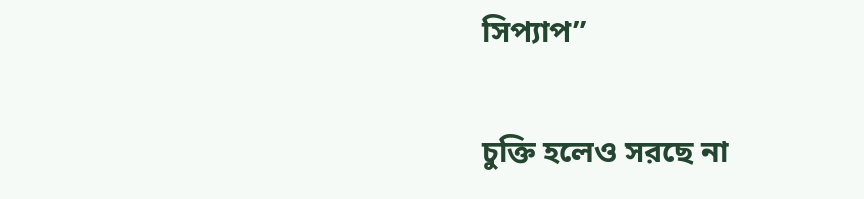সিপ্যাপ”

চুক্তি হলেও সরছে না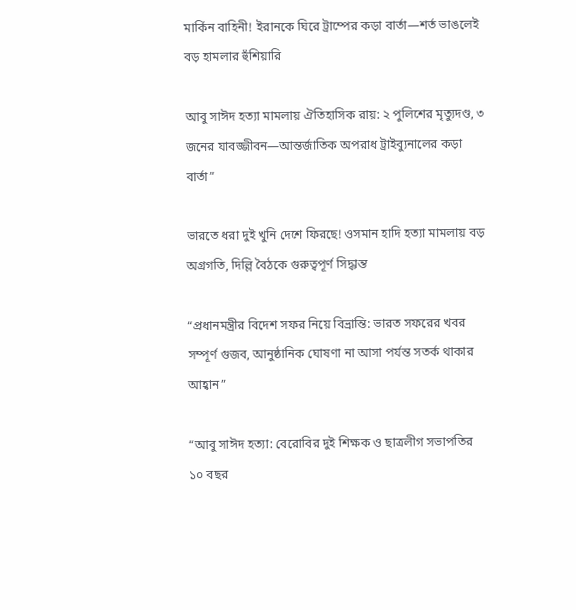মার্কিন বাহিনী! ইরানকে ঘিরে ট্রাম্পের কড়া বার্তা—শর্ত ভাঙলেই বড় হামলার হুঁশিয়ারি

আবু সাঈদ হত্যা মামলায় ঐতিহাসিক রায়: ২ পুলিশের মৃত্যুদণ্ড, ৩ জনের যাবজ্জীবন—আন্তর্জাতিক অপরাধ ট্রাইব্যুনালের কড়া বার্তা”

ভারতে ধরা দুই খুনি দেশে ফিরছে! ওসমান হাদি হত্যা মামলায় বড় অগ্রগতি, দিল্লি বৈঠকে গুরুত্বপূর্ণ সিদ্ধান্ত

“প্রধানমন্ত্রীর বিদেশ সফর নিয়ে বিভ্রান্তি: ভারত সফরের খবর সম্পূর্ণ গুজব, আনুষ্ঠানিক ঘোষণা না আসা পর্যন্ত সতর্ক থাকার আহ্বান”

“আবু সাঈদ হত্যা: বেরোবির দুই শিক্ষক ও ছাত্রলীগ সভাপতির ১০ বছর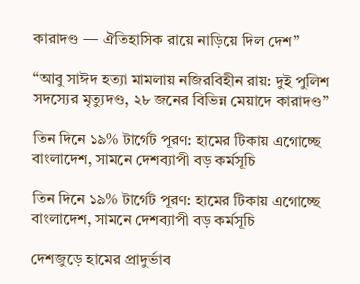কারাদণ্ড — ঐতিহাসিক রায়ে নাড়িয়ে দিল দেশ”

“আবু সাঈদ হত্যা মামলায় নজিরবিহীন রায়: দুই পুলিশ সদস্যের মৃত্যুদণ্ড, ২৮ জনের বিভিন্ন মেয়াদে কারাদণ্ড”

তিন দিনে ১৯% টার্গেট পূরণ: হামের টিকায় এগোচ্ছে বাংলাদেশ, সামনে দেশব্যাপী বড় কর্মসূচি

তিন দিনে ১৯% টার্গেট পূরণ: হামের টিকায় এগোচ্ছে বাংলাদেশ, সামনে দেশব্যাপী বড় কর্মসূচি

দেশজুড়ে হামের প্রাদুর্ভাব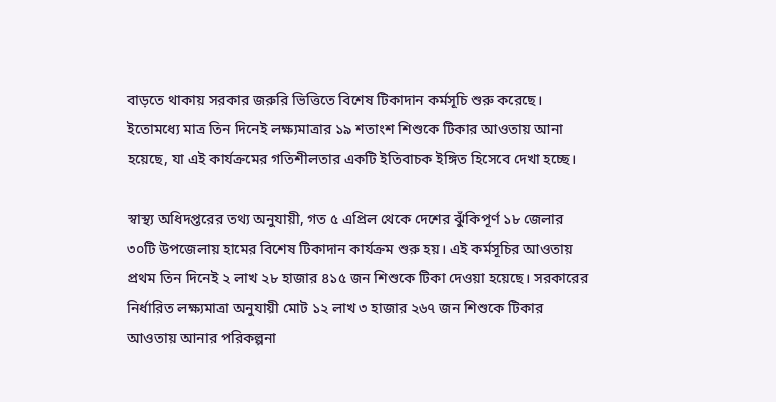বাড়তে থাকায় সরকার জরুরি ভিত্তিতে বিশেষ টিকাদান কর্মসূচি শুরু করেছে। ইতোমধ্যে মাত্র তিন দিনেই লক্ষ্যমাত্রার ১৯ শতাংশ শিশুকে টিকার আওতায় আনা হয়েছে, যা এই কার্যক্রমের গতিশীলতার একটি ইতিবাচক ইঙ্গিত হিসেবে দেখা হচ্ছে।

স্বাস্থ্য অধিদপ্তরের তথ্য অনুযায়ী, গত ৫ এপ্রিল থেকে দেশের ঝুঁকিপূর্ণ ১৮ জেলার ৩০টি উপজেলায় হামের বিশেষ টিকাদান কার্যক্রম শুরু হয়। এই কর্মসূচির আওতায় প্রথম তিন দিনেই ২ লাখ ২৮ হাজার ৪১৫ জন শিশুকে টিকা দেওয়া হয়েছে। সরকারের নির্ধারিত লক্ষ্যমাত্রা অনুযায়ী মোট ১২ লাখ ৩ হাজার ২৬৭ জন শিশুকে টিকার আওতায় আনার পরিকল্পনা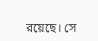রয়েছে। সে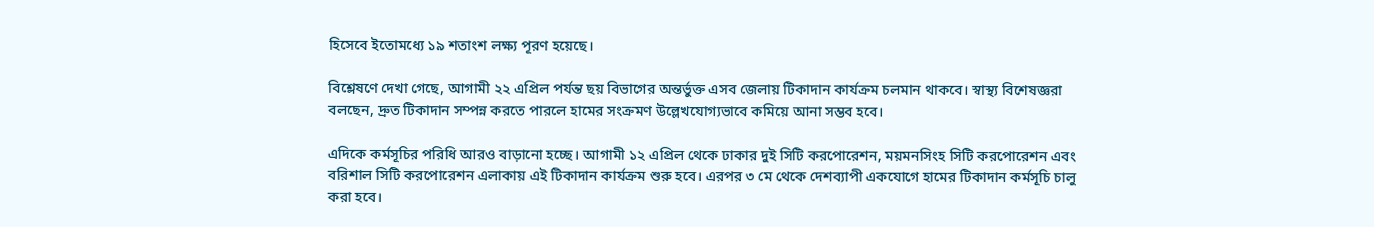হিসেবে ইতোমধ্যে ১৯ শতাংশ লক্ষ্য পূরণ হয়েছে।

বিশ্লেষণে দেখা গেছে, আগামী ২২ এপ্রিল পর্যন্ত ছয় বিভাগের অন্তর্ভুক্ত এসব জেলায় টিকাদান কার্যক্রম চলমান থাকবে। স্বাস্থ্য বিশেষজ্ঞরা বলছেন, দ্রুত টিকাদান সম্পন্ন করতে পারলে হামের সংক্রমণ উল্লেখযোগ্যভাবে কমিয়ে আনা সম্ভব হবে।

এদিকে কর্মসূচির পরিধি আরও বাড়ানো হচ্ছে। আগামী ১২ এপ্রিল থেকে ঢাকার দুই সিটি করপোরেশন, ময়মনসিংহ সিটি করপোরেশন এবং বরিশাল সিটি করপোরেশন এলাকায় এই টিকাদান কার্যক্রম শুরু হবে। এরপর ৩ মে থেকে দেশব্যাপী একযোগে হামের টিকাদান কর্মসূচি চালু করা হবে।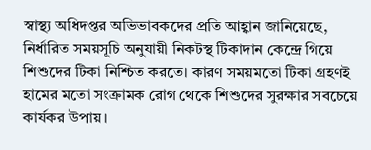স্বাস্থ্য অধিদপ্তর অভিভাবকদের প্রতি আহ্বান জানিয়েছে, নির্ধারিত সময়সূচি অনুযায়ী নিকটস্থ টিকাদান কেন্দ্রে গিয়ে শিশুদের টিকা নিশ্চিত করতে। কারণ সময়মতো টিকা গ্রহণই হামের মতো সংক্রামক রোগ থেকে শিশুদের সুরক্ষার সবচেয়ে কার্যকর উপায়।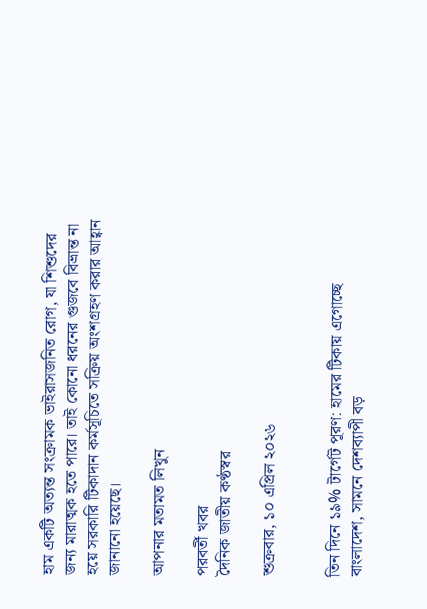হাম একটি অত্যন্ত সংক্রামক ভাইরাসজনিত রোগ, যা শিশুদের জন্য মারাত্মক হতে পারে। তাই কোনো ধরনের গুজবে বিভ্রান্ত না হয়ে সরকারি টিকাদান কর্মসূচিতে সক্রিয় অংশগ্রহণ করার আহ্বান জানানো হয়েছে।

আপনার মতামত লিখুন

পরবর্তী খবর
দৈনিক জাতীয় কণ্ঠস্বর

শুক্রবার, ১০ এপ্রিল ২০২৬


তিন দিনে ১৯% টার্গেট পূরণ: হামের টিকায় এগোচ্ছে বাংলাদেশ, সামনে দেশব্যাপী বড়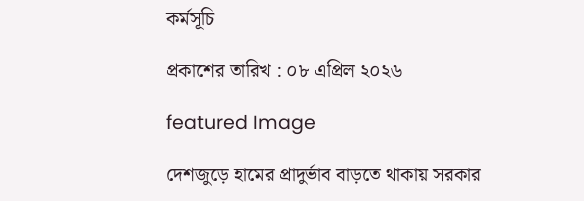কর্মসূচি

প্রকাশের তারিখ : ০৮ এপ্রিল ২০২৬

featured Image

দেশজুড়ে হামের প্রাদুর্ভাব বাড়তে থাকায় সরকার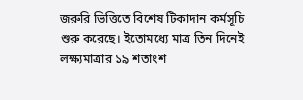জরুরি ভিত্তিতে বিশেষ টিকাদান কর্মসূচি শুরু করেছে। ইতোমধ্যে মাত্র তিন দিনেই লক্ষ্যমাত্রার ১৯ শতাংশ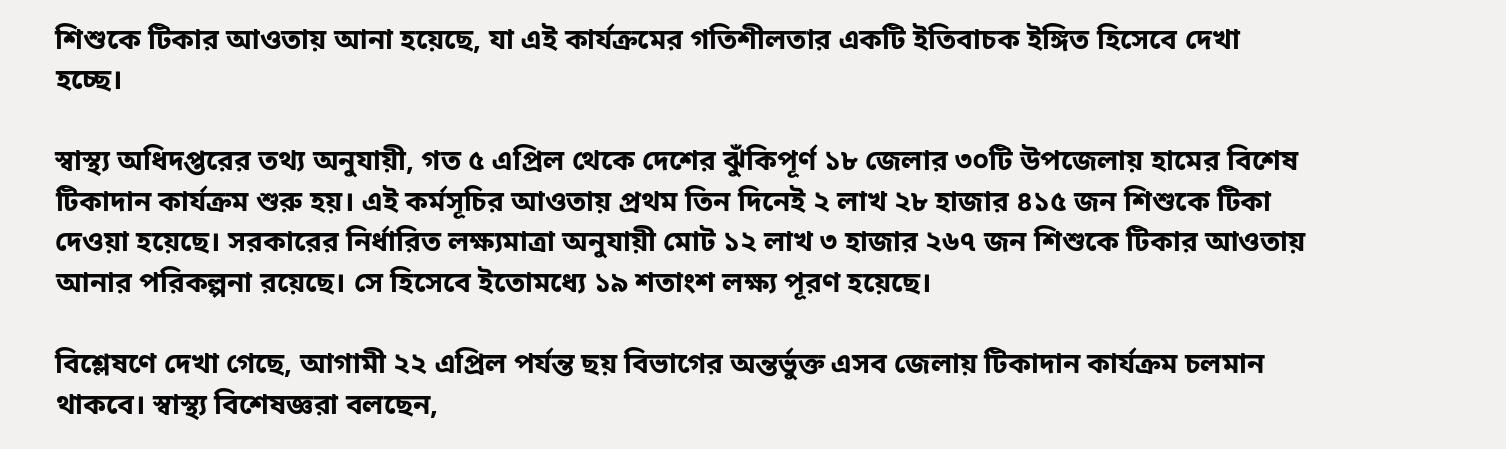শিশুকে টিকার আওতায় আনা হয়েছে, যা এই কার্যক্রমের গতিশীলতার একটি ইতিবাচক ইঙ্গিত হিসেবে দেখা হচ্ছে।

স্বাস্থ্য অধিদপ্তরের তথ্য অনুযায়ী, গত ৫ এপ্রিল থেকে দেশের ঝুঁকিপূর্ণ ১৮ জেলার ৩০টি উপজেলায় হামের বিশেষ টিকাদান কার্যক্রম শুরু হয়। এই কর্মসূচির আওতায় প্রথম তিন দিনেই ২ লাখ ২৮ হাজার ৪১৫ জন শিশুকে টিকা দেওয়া হয়েছে। সরকারের নির্ধারিত লক্ষ্যমাত্রা অনুযায়ী মোট ১২ লাখ ৩ হাজার ২৬৭ জন শিশুকে টিকার আওতায় আনার পরিকল্পনা রয়েছে। সে হিসেবে ইতোমধ্যে ১৯ শতাংশ লক্ষ্য পূরণ হয়েছে।

বিশ্লেষণে দেখা গেছে, আগামী ২২ এপ্রিল পর্যন্ত ছয় বিভাগের অন্তর্ভুক্ত এসব জেলায় টিকাদান কার্যক্রম চলমান থাকবে। স্বাস্থ্য বিশেষজ্ঞরা বলছেন,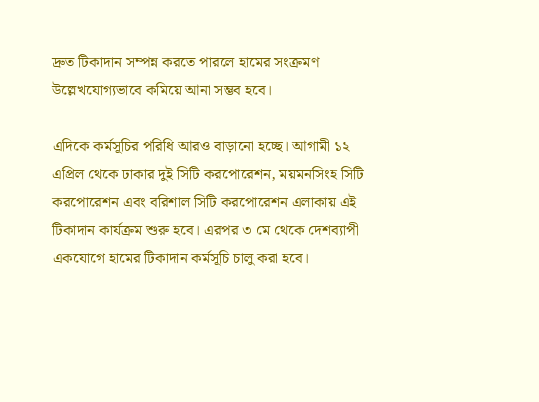দ্রুত টিকাদান সম্পন্ন করতে পারলে হামের সংক্রমণ উল্লেখযোগ্যভাবে কমিয়ে আনা সম্ভব হবে।

এদিকে কর্মসূচির পরিধি আরও বাড়ানো হচ্ছে। আগামী ১২ এপ্রিল থেকে ঢাকার দুই সিটি করপোরেশন, ময়মনসিংহ সিটি করপোরেশন এবং বরিশাল সিটি করপোরেশন এলাকায় এই টিকাদান কার্যক্রম শুরু হবে। এরপর ৩ মে থেকে দেশব্যাপী একযোগে হামের টিকাদান কর্মসূচি চালু করা হবে।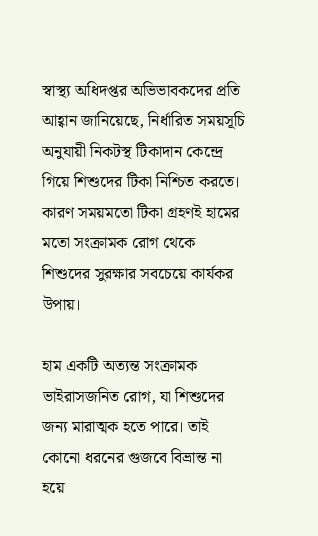স্বাস্থ্য অধিদপ্তর অভিভাবকদের প্রতি আহ্বান জানিয়েছে, নির্ধারিত সময়সূচি অনুযায়ী নিকটস্থ টিকাদান কেন্দ্রে গিয়ে শিশুদের টিকা নিশ্চিত করতে। কারণ সময়মতো টিকা গ্রহণই হামের মতো সংক্রামক রোগ থেকে শিশুদের সুরক্ষার সবচেয়ে কার্যকর উপায়।

হাম একটি অত্যন্ত সংক্রামক ভাইরাসজনিত রোগ, যা শিশুদের জন্য মারাত্মক হতে পারে। তাই কোনো ধরনের গুজবে বিভ্রান্ত না হয়ে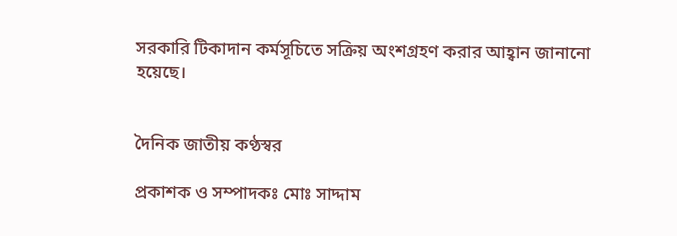সরকারি টিকাদান কর্মসূচিতে সক্রিয় অংশগ্রহণ করার আহ্বান জানানো হয়েছে।


দৈনিক জাতীয় কণ্ঠস্বর

প্রকাশক ও সম্পাদকঃ মোঃ সাদ্দাম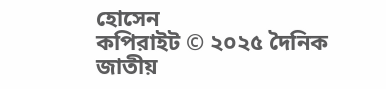হোসেন
কপিরাইট © ২০২৫ দৈনিক জাতীয়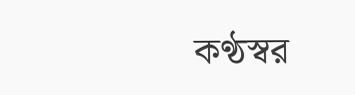কণ্ঠস্বর